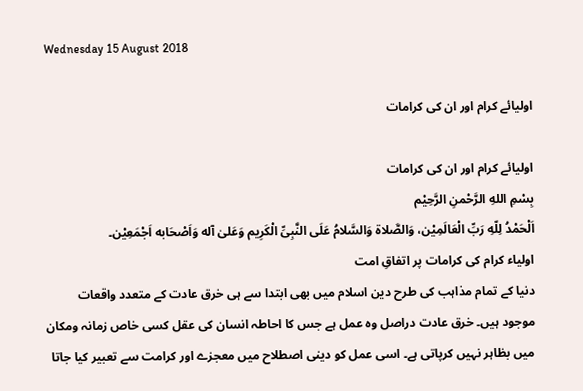Wednesday 15 August 2018

اولیائے کرام اور ان کی کرامات

اولیائے کرام اور ان کی کرامات
بِسْمِ اللهِ الرَّحْمنِ الرَّحِيْم
اَلْحَمْدُ لِلّهِ رَبِّ الْعَالَمِيْن، وَالصَّلاۃ وَالسَّلامُ عَلَی النَّبِیِّ الْکَرِيم وَعَلیٰ آله وَاَصْحَابه اَجْمَعِيْن۔
اولیاء کرام کی کرامات پر اتفاقِ امت
دنیا کے تمام مذاہب کی طرح دین اسلام میں بھی ابتدا سے ہی خرق عادت کے متعدد واقعات موجود ہیں۔ خرق عادت دراصل وہ عمل ہے جس کا احاطہ انسان کی عقل کسی خاص زمانہ ومکان میں بظاہر نہیں کرپاتی ہے۔ اسی عمل کو دینی اصطلاح میں معجزے اور کرامت سے تعبیر کیا جاتا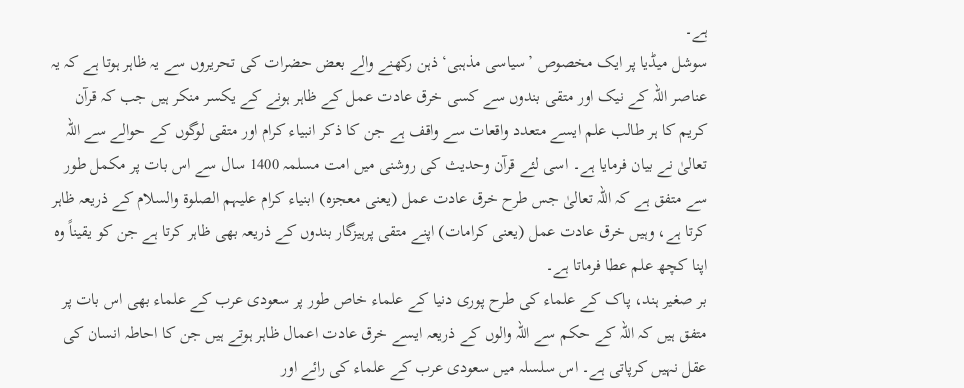ہے۔
سوشل میڈیا پر ایک مخصوص ’سیاسی مذہبی‘ ذہن رکھنے والے بعض حضرات کی تحریروں سے یہ ظاہر ہوتا ہے کہ یہ عناصر اللہ کے نیک اور متقی بندوں سے کسی خرق عادت عمل کے ظاہر ہونے کے یکسر منکر ہیں جب کہ قرآن کریم کا ہر طالب علم ایسے متعدد واقعات سے واقف ہے جن کا ذکر انبیاء کرام اور متقی لوگوں کے حوالے سے اللہ تعالیٰ نے بیان فرمایا ہے۔ اسی لئے قرآن وحدیث کی روشنی میں امت مسلمہ 1400 سال سے اس بات پر مکمل طور سے متفق ہے کہ اللہ تعالیٰ جس طرح خرق عادت عمل (یعنی معجزہ) ابنیاء کرام علیہم الصلوۃ والسلام کے ذریعہ ظاہر کرتا ہے، وہیں خرق عادت عمل (یعنی کرامات) اپنے متقی پرہیزگار بندوں کے ذریعہ بھی ظاہر کرتا ہے جن کو یقیناً وہ اپنا کچھ علم عطا فرماتا ہے۔
بر صغیر ہند، پاک کے علماء کی طرح پوری دنیا کے علماء خاص طور پر سعودی عرب کے علماء بھی اس بات پر متفق ہیں کہ اللہ کے حکم سے اللہ والوں کے ذریعہ ایسے خرق عادت اعمال ظاہر ہوتے ہیں جن کا احاطہ انسان کی عقل نہیں کرپاتی ہے۔ اس سلسلہ میں سعودی عرب کے علماء کی رائے اور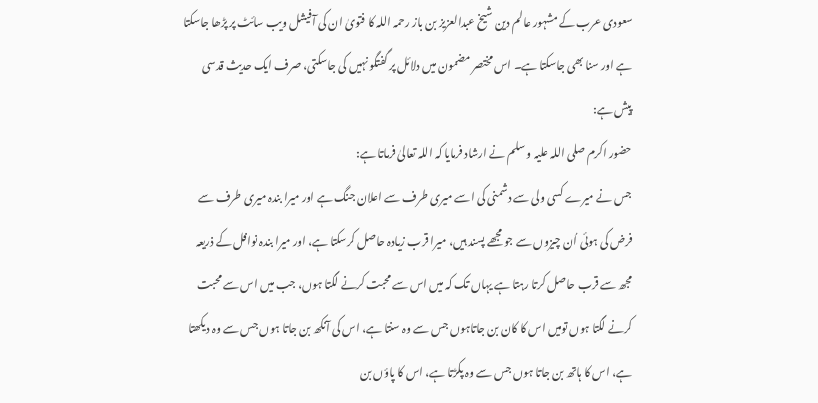سعودی عرب کے مشہور عالم دین شیخ عبدالعزیز بن باز رحمہ اللہ کا فتویٰ ان کی آفیشل ویب سائٹ پر پڑھا جاسکتا ہے اور سنا بھی جاسکتا ہے۔ اس مختصر مضمون میں دلائل پر گفتگو نہیں کی جاسکتی، صرف ایک حدیث قدسی پیش ہے:
حضور اکرم صلی اللہ علیہ و سلم نے ارشاد فرمایا کہ اللہ تعالیٰ فرماتا ہے:
جس نے میرے کسی ولی سے دشمنی کی اسے میری طرف سے اعلان جنگ ہے اور میرا بندہ میری طرف سے فرض کی ہوئی اُن چیزوں سے جو مجھے پسند ہیں، میرا قرب زیادہ حاصل کرسکتا ہے، اور میرا بندہ نوافل کے ذریعہ مجھ سے قرب حاصل کرتا رہتا ہے یہاں تک کہ میں اس سے محبت کرنے لگتا ہوں، جب میں اس سے محبت کرنے لگتا ہوں تومیں اس کا کان بن جاتاہوں جس سے وہ سنتا ہے، اس کی آنکھ بن جاتا ہوں جس سے وہ دیکھتا ہے، اس کا ہاتھ بن جاتا ہوں جس سے وہ پکڑتا ہے، اس کا پاؤں بن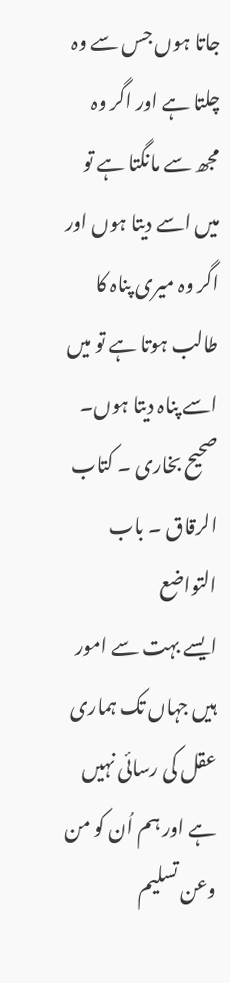جاتا ہوں جس سے وہ چلتا ہے اور اگر وہ مجھ سے مانگتا ہے تو میں اسے دیتا ہوں اور اگر وہ میری پناہ کا طالب ہوتا ہے تو میں اسے پناہ دیتا ہوں۔ صحیح بخاری ۔ کتاب الرقاق ۔ باب التواضع
ایسے بہت سے امور ہیں جہاں تک ہماری عقل کی رسائی نہیں ہے اور ہم اُن کو من وعن تسلیم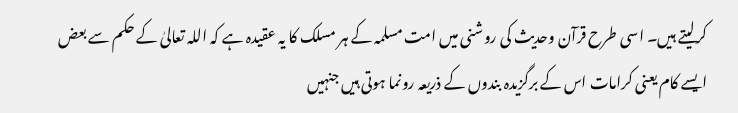کرلیتے ہیں۔ اسی طرح قرآن وحدیث کی روشنی میں امت مسلمہ کے ہر مسلک کا یہ عقیدہ ہے کہ اللہ تعالیٰ کے حکم سے بعض ایسے کام یعنی کرامات اس کے برگزیدہ بندوں کے ذریعہ رونما ہوتی ہیں جنہیں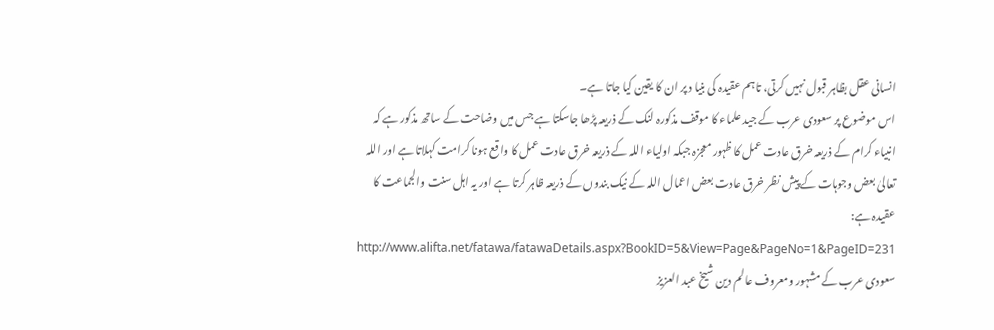انسانی عقل بظاہر قبول نہیں کرتی، تاہم عقیدہ کی بنیا د پر ان کا یقین کیا جاتا ہے۔
اس موضوع پر سعودی عرب کے جید علماء کا موقف مذکورہ لنک کے ذریعہ پڑھا جاسکتا ہے جس میں وضاحت کے ساتھ مذکور ہے کہ انبیاء کرام کے ذریعہ خرق عادت عمل کا ظہور معجزہ جبکہ اولیاء اللہ کے ذریعہ خرق عادت عمل کا واقع ہونا کرامت کہلاتا ہے اور اللہ تعالیٰ بعض وجوہات کے پیش نظر خرق عادت بعض اعمال اللہ کے نیک بندوں کے ذریعہ ظاہر کرتا ہے اور یہ اہل سنت والجماعت کا عقیدہ ہے:
http://www.alifta.net/fatawa/fatawaDetails.aspx?BookID=5&View=Page&PageNo=1&PageID=231
سعودی عرب کے مشہور ومعروف عالم دین شیخ عبد العزیز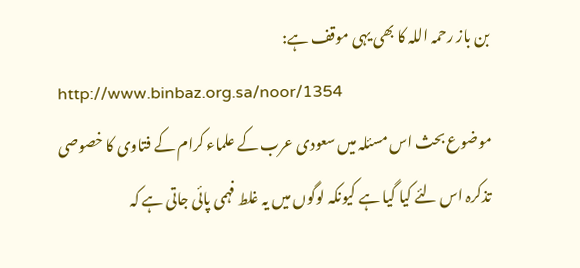بن باز رحمہ اللہ کا بھی یہی موقف ہے:
http://www.binbaz.org.sa/noor/1354
موضوع بحث اس مسئلہ میں سعودی عرب کے علماء کرام کے فتاوی کا خصوصی تذکرہ اس لئے کیا گیا ہے کیونکہ لوگوں میں یہ غلط فہمی پائی جاتی ہے کہ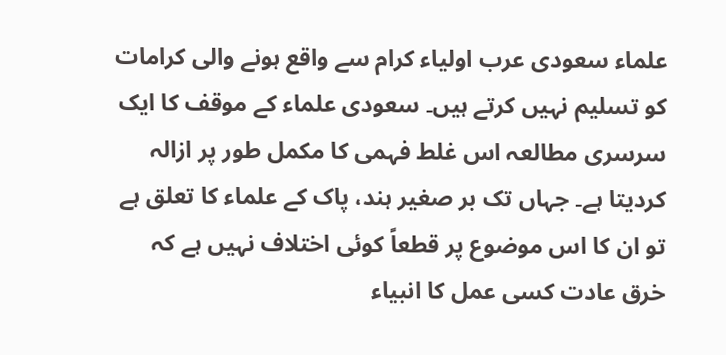علماء سعودی عرب اولیاء کرام سے واقع ہونے والی کرامات کو تسلیم نہیں کرتے ہیں۔ سعودی علماء کے موقف کا ایک سرسری مطالعہ اس غلط فہمی کا مکمل طور پر ازالہ کردیتا ہے۔ جہاں تک بر صغیر ہند، پاک کے علماء کا تعلق ہے تو ان کا اس موضوع پر قطعاً کوئی اختلاف نہیں ہے کہ خرق عادت کسی عمل کا انبیاء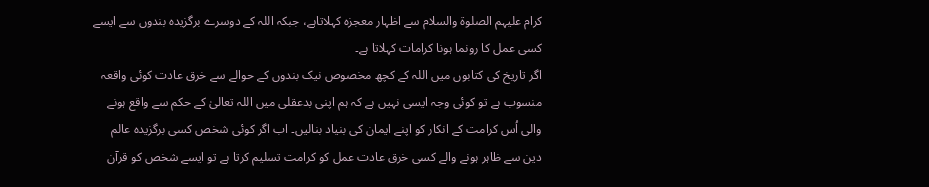کرام علیہم الصلوۃ والسلام سے اظہار معجزہ کہلاتاہے، جبکہ اللہ کے دوسرے برگزیدہ بندوں سے ایسے کسی عمل کا رونما ہونا کرامات کہلاتا ہے۔
اگر تاریخ کی کتابوں میں اللہ کے کچھ مخصوص نیک بندوں کے حوالے سے خرق عادت کوئی واقعہ منسوب ہے تو کوئی وجہ ایسی نہیں ہے کہ ہم اپنی بدعقلی میں اللہ تعالیٰ کے حکم سے واقع ہونے والی اُس کرامت کے انکار کو اپنے ایمان کی بنیاد بنالیں۔ اب اگر کوئی شخص کسی برگزیدہ عالم دین سے ظاہر ہونے والے کسی خرق عادت عمل کو کرامت تسلیم کرتا ہے تو ایسے شخص کو قرآن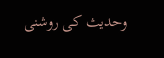وحدیث کی روشنی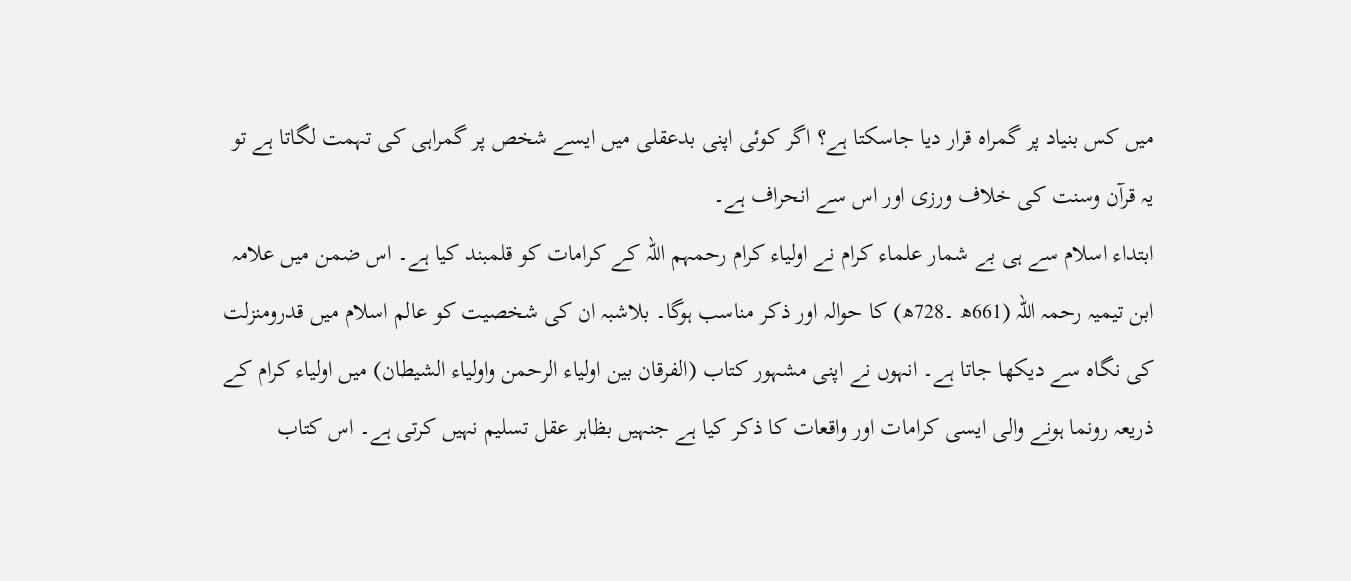میں کس بنیاد پر گمراہ قرار دیا جاسکتا ہے؟ اگر کوئی اپنی بدعقلی میں ایسے شخص پر گمراہی کی تہمت لگاتا ہے تو یہ قرآن وسنت کی خلاف ورزی اور اس سے انحراف ہے۔
ابتداء اسلام سے ہی بے شمار علماء کرام نے اولیاء کرام رحمہم اللہ کے کرامات کو قلمبند کیا ہے۔ اس ضمن میں علامہ ابن تیمیہ رحمہ اللہ (661ھ ۔728ھ) کا حوالہ اور ذکر مناسب ہوگا۔ بلاشبہ ان کی شخصیت کو عالم اسلام میں قدرومنزلت کی نگاہ سے دیکھا جاتا ہے۔ انہوں نے اپنی مشہور کتاب (الفرقان بین اولیاء الرحمن واولیاء الشیطان) میں اولیاء کرام کے ذریعہ رونما ہونے والی ایسی کرامات اور واقعات کا ذکر کیا ہے جنہیں بظاہر عقل تسلیم نہیں کرتی ہے۔ اس کتاب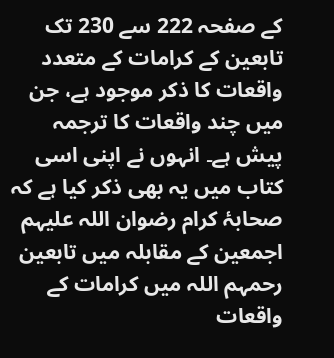کے صفحہ 222 سے 230 تک تابعین کے کرامات کے متعدد واقعات کا ذکر موجود ہے، جن میں چند واقعات کا ترجمہ پیش ہے۔ انہوں نے اپنی اسی کتاب میں یہ بھی ذکر کیا ہے کہ صحابۂ کرام رضوان اللہ علیہم اجمعین کے مقابلہ میں تابعین رحمہم اللہ میں کرامات کے واقعات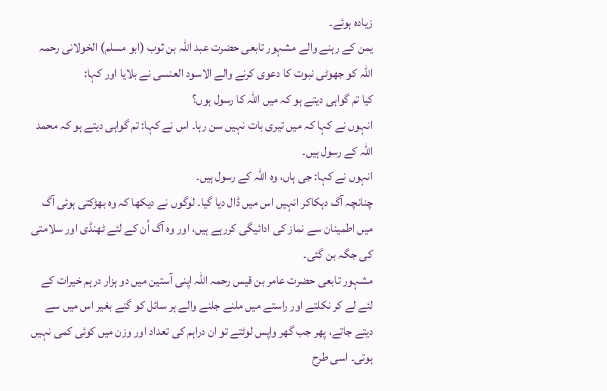زیادہ ہوئے۔
یمن کے رہنے والے مشہور تابعی حضرت عبد اللہ بن ثوب (ابو مسلم) الخولانی رحمہ اللہ کو جھوٹی نبوت کا دعوی کرنے والے الاسود العنسی نے بلایا اور کہا:
کیا تم گواہی دیتے ہو کہ میں اللہ کا رسول ہوں؟
انہوں نے کہا کہ میں تیری بات نہیں سن رہا۔ اس نے کہا: تم گواہی دیتے ہو کہ محمد اللہ کے رسول ہیں۔
انہوں نے کہا: جی ہاں، وہ اللہ کے رسول ہیں۔
چنانچہ آگ دہکاکر انہیں اس میں ڈال دیا گیا۔ لوگوں نے دیکھا کہ وہ بھڑکتی ہوئی آگ میں اطمینان سے نماز کی ادائیگی کررہے ہیں، اور وہ آگ اُن کے لئے ٹھنڈی اور سلامتی کی جگہ بن گئی۔
مشہور تابعی حضرت عامر بن قیس رحمہ اللہ اپنی آستین میں دو ہزار درہم خیرات کے لئے لے کر نکلتے اور راستے میں ملنے جلنے والے ہر سائل کو گنے بغیر اس میں سے دیتے جاتے، پھر جب گھر واپس لوٹتے تو ان دراہم کی تعداد اور وزن میں کوئی کمی نہیں ہوتی۔ اسی طرح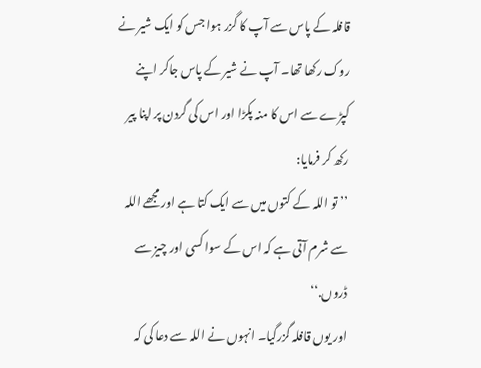قافلہ کے پاس سے آپ کا گزر ہوا جس کو ایک شیر نے روک رکھا تھا۔ آپ نے شیر کے پاس جاکر اپنے کپڑے سے اس کا منہ پکڑا اور اس کی گردن پر اپنا پیر رکھ کر فرمایا:
’’تو اللہ کے کتوں میں سے ایک کتا ہے اور مجھے اللہ سے شرم آتی ہے کہ اس کے سوا کسی اور چیز سے ڈروں.‘‘
اور یوں قافلہ گزرگیا۔ انہوں نے اللہ سے دعا کی کہ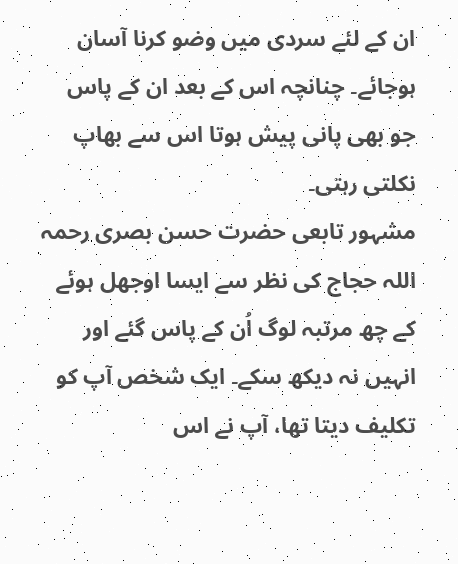ان کے لئے سردی میں وضو کرنا آسان ہوجائے۔ چنانچہ اس کے بعد ان کے پاس جو بھی پانی پیش ہوتا اس سے بھاپ نکلتی رہتی۔
مشہور تابعی حضرت حسن بصری رحمہ اللہ حجاج کی نظر سے ایسا اوجھل ہوئے کے چھ مرتبہ لوگ اُن کے پاس گئے اور انہیں نہ دیکھ سکے۔ ایک شخص آپ کو تکلیف دیتا تھا، آپ نے اس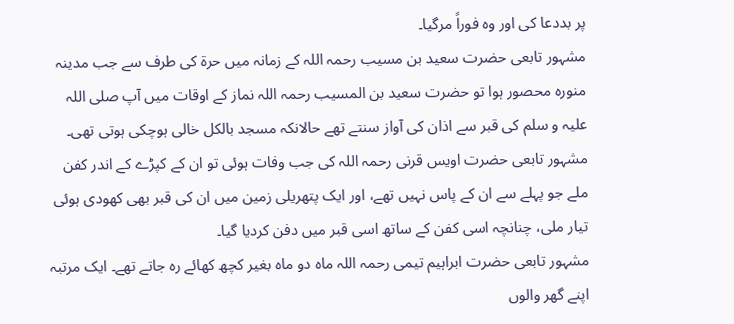پر بددعا کی اور وہ فوراً مرگیا۔
مشہور تابعی حضرت سعید بن مسیب رحمہ اللہ کے زمانہ میں حرۃ کی طرف سے جب مدینہ منورہ محصور ہوا تو حضرت سعید بن المسیب رحمہ اللہ نماز کے اوقات میں آپ صلی اللہ علیہ و سلم کی قبر سے اذان کی آواز سنتے تھے حالانکہ مسجد بالکل خالی ہوچکی ہوتی تھی۔
مشہور تابعی حضرت اویس قرنی رحمہ اللہ کی جب وفات ہوئی تو ان کے کپڑے کے اندر کفن ملے جو پہلے سے ان کے پاس نہیں تھے، اور ایک پتھریلی زمین میں ان کی قبر بھی کھودی ہوئی تیار ملی، چنانچہ اسی کفن کے ساتھ اسی قبر میں دفن کردیا گیا۔
مشہور تابعی حضرت ابراہیم تیمی رحمہ اللہ ماہ دو ماہ بغیر کچھ کھائے رہ جاتے تھے۔ ایک مرتبہ اپنے گھر والوں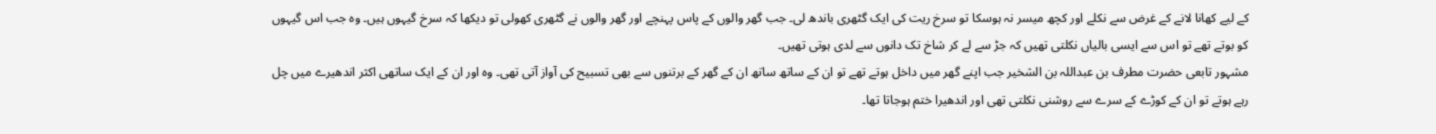کے لیے کھانا لانے کے غرض سے نکلے اور کچھ میسر نہ ہوسکا تو سرخ ریت کی ایک گٹھری باندھ لی۔ جب گھر والوں کے پاس پہنچے اور گھر والوں نے گٹھری کھولی تو دیکھا کہ سرخ گیہوں ہیں۔ وہ جب اس گیہوں کو بوتے تھے تو اس سے ایسی بالیاں نکلتی تھیں کہ جڑ سے لے کر شاخ تک دانوں سے لدی ہوتی تھیں۔
مشہور تابعی حضرت مطرف بن عبداللہ بن الشخیر جب اپنے گھر میں داخل ہوتے تھے تو ان کے ساتھ ساتھ ان کے گھر کے برتنوں سے بھی تسبیح کی آواز آتی تھی۔ وہ اور ان کے ایک ساتھی اکثر اندھیرے میں چل رہے ہوتے تو ان کے کوڑے کے سرے سے روشنی نکلتی تھی اور اندھیرا ختم ہوجاتا تھا۔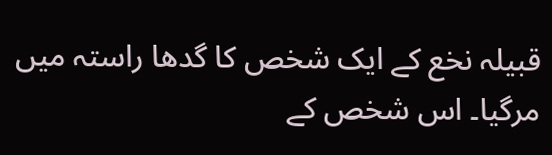قبیلہ نخع کے ایک شخص کا گدھا راستہ میں مرگیا۔ اس شخص کے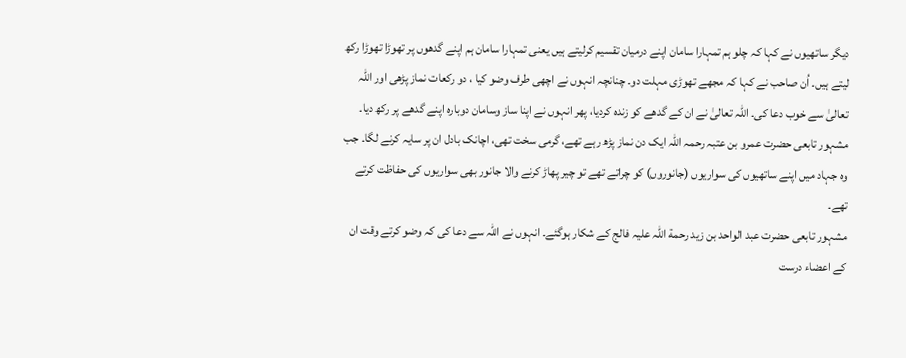دیگر ساتھیوں نے کہا کہ چلو ہم تمہارا سامان اپنے درمیان تقسیم کرلیتے ہیں یعنی تمہارا سامان ہم اپنے گدھوں پر تھوڑا تھوڑا رکھ لیتے ہیں۔ اُن صاحب نے کہا کہ مجھے تھوڑی مہلت دو۔ چنانچہ انہوں نے اچھی طرف وضو کیا ، دو رکعات نماز پڑھی اور اللہ تعالیٰ سے خوب دعا کی۔ اللہ تعالیٰ نے ان کے گدھے کو زندہ کردیا، پھر انہوں نے اپنا ساز وسامان دوبارہ اپنے گدھے پر رکھ دیا۔
مشہور تابعی حضرت عمرو بن عتبہ رحمہ اللہ ایک دن نماز پڑھ رہے تھے، گرمی سخت تھی، اچانک بادل ان پر سایہ کرنے لگا۔ جب وہ جہاد میں اپنے ساتھیوں کی سواریوں (جانوروں) کو چراتے تھے تو چیر پھاڑ کرنے والا جانور بھی سواریوں کی حفاظت کرتے تھے۔
مشہور تابعی حضرت عبد الواحد بن زید رحمة اللہ علیہ فالج کے شکار ہوگئے۔ انہوں نے اللہ سے دعا کی کہ وضو کرتے وقت ان کے اعضاء درست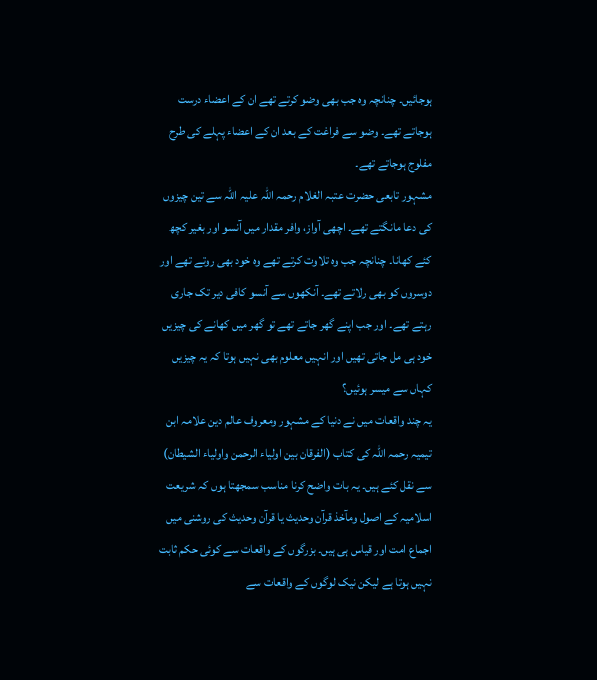ہوجائیں۔ چنانچہ وہ جب بھی وضو کرتے تھے ان کے اعضاء درست ہوجاتے تھے۔ وضو سے فراغت کے بعد ان کے اعضاء پہلے کی طرح مفلوج ہوجاتے تھے۔
مشہور تابعی حضرت عتبہ الغلام رحمہ اللہ علیہ اللہ سے تین چیزوں کی دعا مانگتے تھے۔ اچھی آواز، وافر مقدار میں آنسو اور بغیر کچھ کئے کھانا۔ چنانچہ جب وہ تلاوت کرتے تھے وہ خود بھی روتے تھے اور دوسروں کو بھی رلاتے تھے۔ آنکھوں سے آنسو کافی دیر تک جاری رہتے تھے۔ اور جب اپنے گھر جاتے تھے تو گھر میں کھانے کی چیزیں خود ہی مل جاتی تھیں اور انہیں معلوم بھی نہیں ہوتا کہ یہ چیزیں کہاں سے میسر ہوئیں؟
یہ چند واقعات میں نے دنیا کے مشہور ومعروف عالم دین علامہ ابن تیمیہ رحمہ اللہ کی کتاب (الفرقان بین اولیاء الرحمن واولیاء الشیطان) سے نقل کئے ہیں۔ یہ بات واضح کرنا مناسب سمجھتا ہوں کہ شریعت اسلامیہ کے اصول ومآخذ قرآن وحدیث یا قرآن وحدیث کی روشنی میں اجماع امت اور قیاس ہی ہیں۔ بزرگوں کے واقعات سے کوئی حکم ثابت نہیں ہوتا ہے لیکن نیک لوگوں کے واقعات سے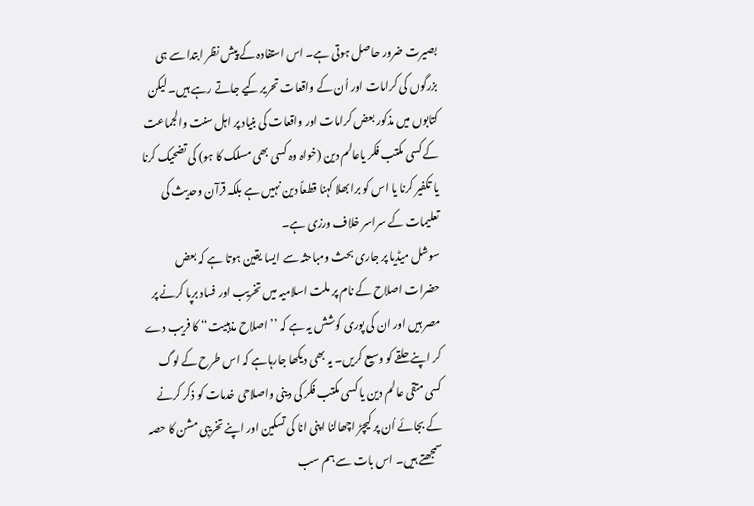بصیرت ضرور حاصل ہوتی ہے۔ اس استفادہ کے پیش نظر ابتدا سے ہی بزرگوں کی کرامات اور اُن کے واقعات تحریر کیے جاتے رہے ہیں۔ لیکن کتابوں میں مذکور بعض کرامات اور واقعات کی بنیاد پر اہل سنت والجماعت کے کسی مکتب فکر یاعالم دین (خواہ وہ کسی بھی مسلک کا ہو) کی تضحیک کرنا یا تکفیر کرنا یا اس کو برا بھلا کہنا قطعاً دین نہیں ہے بلکہ قرآن وحدیث کی تعلیمات کے سراسر خلاف ورزی ہے۔
سوشل میڈیا پر جاری بحث ومباحثہ سے ایسا یقین ہوتا ہے کہ بعض حضرات اصلاح کے نام پر ملت اسلامیہ میں تخریب اور فساد برپا کرنے پر مصر ہیں اور ان کی پوری کوشش یہ ہے کہ ’’اصلاح مذہبیت‘‘ کا فریب دے کر اپنے حلقے کو وسیع کریں۔ یہ بھی دیکھا جارہاہے کہ اس طرح کے لوگ کسی متقی عالم دین یا کسی مکتب فکر کی دینی واصلاحی خدمات کو ذکر کرنے کے بجائے اُن پر کیچڑ اچھالنا اپنی انا کی تسکین اور اپنے تخریبی مشن کا حصہ سمجھتے ہیں۔ اس بات سے ہم سب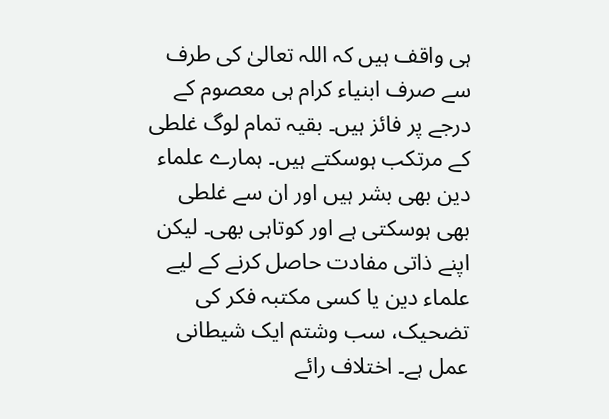ہی واقف ہیں کہ اللہ تعالیٰ کی طرف سے صرف ابنیاء کرام ہی معصوم کے درجے پر فائز ہیں۔ بقیہ تمام لوگ غلطی کے مرتکب ہوسکتے ہیں۔ ہمارے علماء دین بھی بشر ہیں اور ان سے غلطی بھی ہوسکتی ہے اور کوتاہی بھی۔ لیکن اپنے ذاتی مفادت حاصل کرنے کے لیے علماء دین یا کسی مکتبہ فکر کی تضحیک، سب وشتم ایک شیطانی عمل ہے۔ اختلاف رائے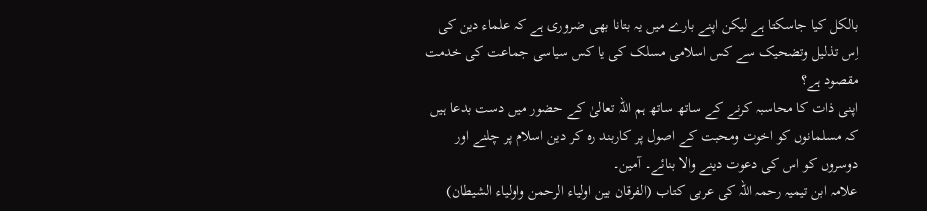بالکل کیا جاسکتا ہے لیکن اپنے بارے میں یہ بتانا بھی ضروری ہے کہ علماء دین کی اِس تذلیل وتضحیک سے کس اسلامی مسلک کی یا کس سیاسی جماعت کی خدمت مقصود ہے؟
اپنی ذات کا محاسبہ کرنے کے ساتھ ساتھ ہم اللہ تعالیٰ کے حضور میں دست بدعا ہیں کہ مسلمانوں کو اخوت ومحبت کے اصول پر کاربند رہ کر دین اسلام پر چلنے اور دوسروں کو اس کی دعوت دینے والا بنائے۔ آمین۔
علامہ ابن تیمیہ رحمہ اللہ کی عربی کتاب (الفرقان بین اولیاء الرحمن واولیاء الشیطان)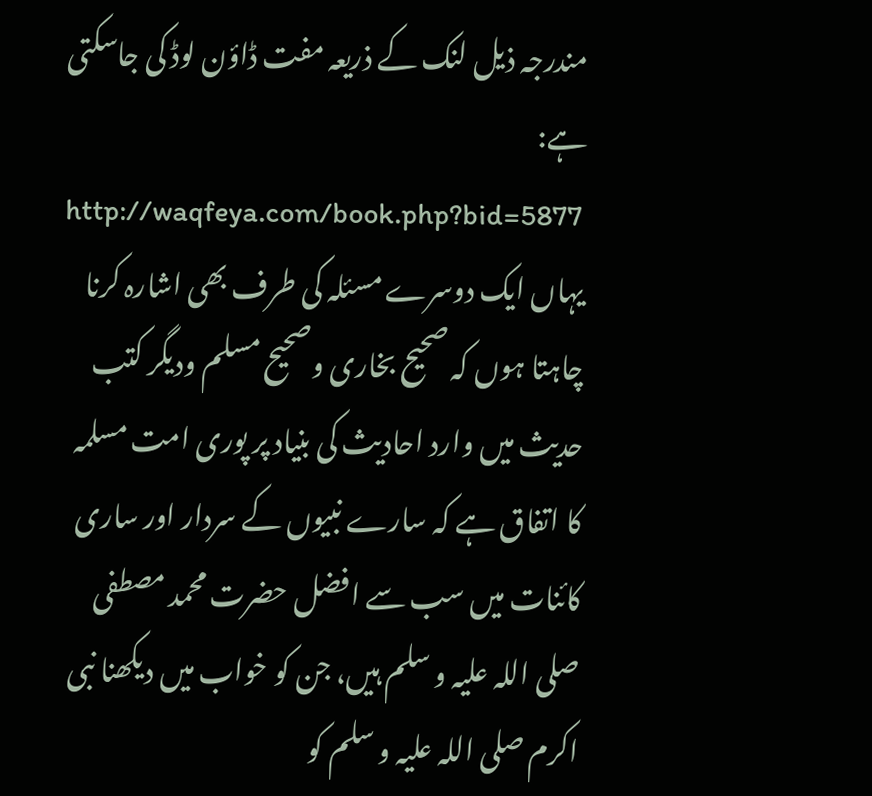مندرجہ ذیل لنک کے ذریعہ مفت ڈاؤن لوڈ کی جاسکتی ہے:
http://waqfeya.com/book.php?bid=5877
یہاں ایک دوسرے مسئلہ کی طرف بھی اشارہ کرنا چاہتا ہوں کہ صحیح بخاری وصحیح مسلم ودیگر کتب حدیث میں وارد احادیث کی بنیاد پر پوری امت مسلمہ کا اتفاق ہے کہ سارے نبیوں کے سردار اور ساری کائنات میں سب سے افضل حضرت محمد مصطفی صلی اللہ علیہ و سلم ہیں، جن کو خواب میں دیکھنا نبی اکرم صلی اللہ علیہ و سلم کو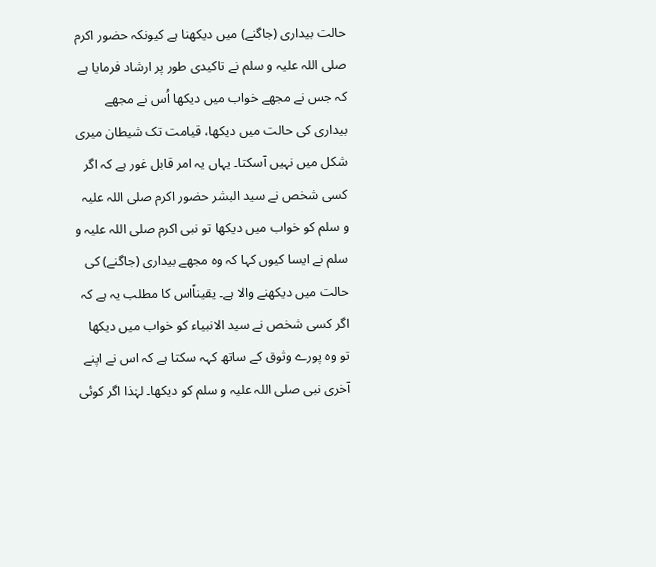حالت بیداری (جاگنے) میں دیکھنا ہے کیونکہ حضور اکرم صلی اللہ علیہ و سلم نے تاکیدی طور پر ارشاد فرمایا ہے کہ جس نے مجھے خواب میں دیکھا اُس نے مجھے بیداری کی حالت میں دیکھا، قیامت تک شیطان میری شکل میں نہیں آسکتا۔ یہاں یہ امر قابل غور ہے کہ اگر کسی شخص نے سید البشر حضور اکرم صلی اللہ علیہ و سلم کو خواب میں دیکھا تو نبی اکرم صلی اللہ علیہ و سلم نے ایسا کیوں کہا کہ وہ مجھے بیداری (جاگنے) کی حالت میں دیکھنے والا ہے۔ یقیناًاس کا مطلب یہ ہے کہ اگر کسی شخص نے سید الانبیاء کو خواب میں دیکھا تو وہ پورے وثوق کے ساتھ کہہ سکتا ہے کہ اس نے اپنے آخری نبی صلی اللہ علیہ و سلم کو دیکھا۔ لہٰذا اگر کوئی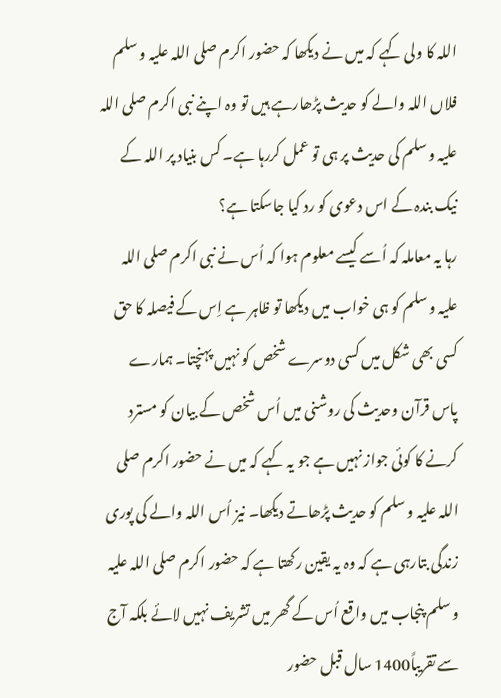اللہ کا ولی کہے کہ میں نے دیکھا کہ حضور اکرم صلی اللہ علیہ و سلم فلاں اللہ والے کو حدیث پڑھارہے ہیں تو وہ اپنے نبی اکرم صلی اللہ علیہ و سلم کی حدیث پر ہی تو عمل کررہا ہے۔ کس بنیاد پر اللہ کے نیک بندہ کے اس دعوی کو رد کیا جاسکتا ہے؟
رہا یہ معاملہ کہ اُسے کیسے معلوم ہوا کہ اُس نے نبی اکرم صلی اللہ علیہ و سلم کو ہی خواب میں دیکھا تو ظاہر ہے اِس کے فیصلہ کا حق کسی بھی شکل میں کسی دوسرے شخص کو نہیں پہنچتا۔ ہمارے پاس قرآن وحدیث کی روشنی میں اُس شخص کے بیان کو مسترد کرنے کا کوئی جواز نہیں ہے جو یہ کہے کہ میں نے حضور اکرم صلی اللہ علیہ و سلم کو حدیث پڑھاتے دیکھا۔ نیز اُس اللہ والے کی پوری زندگی بتارہی ہے کہ وہ یہ یقین رکھتا ہے کہ حضور اکرم صلی اللہ علیہ و سلم پنجاب میں واقع اُس کے گھر میں تشریف نہیں لائے بلکہ آج سے تقریباً1400 سال قبل حضور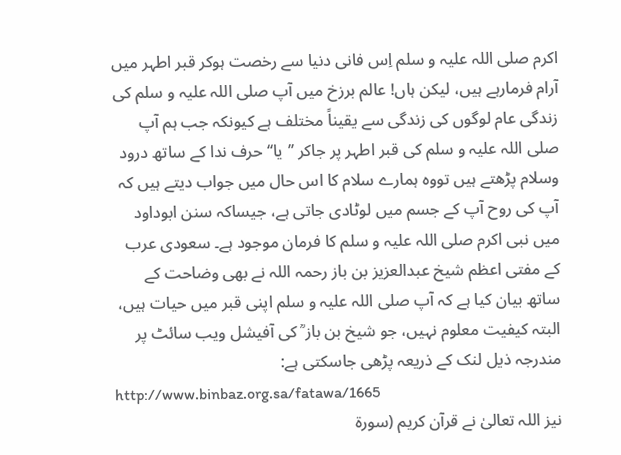اکرم صلی اللہ علیہ و سلم اِس فانی دنیا سے رخصت ہوکر قبر اطہر میں آرام فرمارہے ہیں، لیکن ہاں! عالم برزخ میں آپ صلی اللہ علیہ و سلم کی زندگی عام لوگوں کی زندگی سے یقیناً مختلف ہے کیونکہ جب ہم آپ صلی اللہ علیہ و سلم کی قبر اطہر پر جاکر ’’یا‘‘ حرف ندا کے ساتھ درود وسلام پڑھتے ہیں تووہ ہمارے سلام کا اس حال میں جواب دیتے ہیں کہ آپ کی روح آپ کے جسم میں لوٹادی جاتی ہے، جیساکہ سنن ابوداود میں نبی اکرم صلی اللہ علیہ و سلم کا فرمان موجود ہے۔ سعودی عرب کے مفتی اعظم شیخ عبدالعزیز بن باز رحمہ اللہ نے بھی وضاحت کے ساتھ بیان کیا ہے کہ آپ صلی اللہ علیہ و سلم اپنی قبر میں حیات ہیں، البتہ کیفیت معلوم نہیں، جو شیخ بن باز ؒ کی آفیشل ویب سائٹ پر مندرجہ ذیل لنک کے ذریعہ پڑھی جاسکتی ہے:
http://www.binbaz.org.sa/fatawa/1665
نیز اللہ تعالیٰ نے قرآن کریم (سورۃ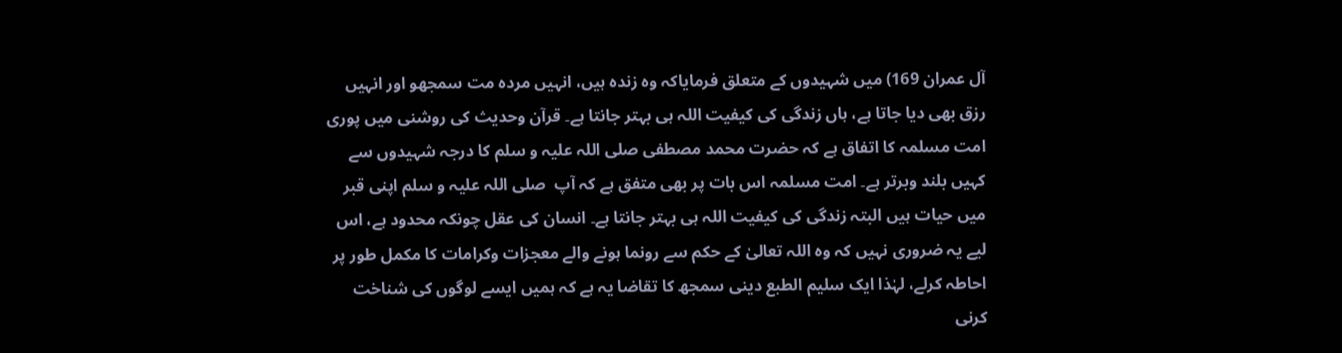آل عمران 169) میں شہیدوں کے متعلق فرمایاکہ وہ زندہ ہیں، انہیں مردہ مت سمجھو اور انہیں رزق بھی دیا جاتا ہے، ہاں زندگی کی کیفیت اللہ ہی بہتر جانتا ہے۔ قرآن وحدیث کی روشنی میں پوری امت مسلمہ کا اتفاق ہے کہ حضرت محمد مصطفی صلی اللہ علیہ و سلم کا درجہ شہیدوں سے کہیں بلند وبرتر ہے۔ امت مسلمہ اس بات پر بھی متفق ہے کہ آپ  صلی اللہ علیہ و سلم اپنی قبر میں حیات ہیں البتہ زندگی کی کیفیت اللہ ہی بہتر جانتا ہے۔ انسان کی عقل چونکہ محدود ہے، اس لیے یہ ضروری نہیں کہ وہ اللہ تعالیٰ کے حکم سے رونما ہونے والے معجزات وکرامات کا مکمل طور پر احاطہ کرلے، لہٰذا ایک سلیم الطبع دینی سمجھ کا تقاضا یہ ہے کہ ہمیں ایسے لوگوں کی شناخت کرنی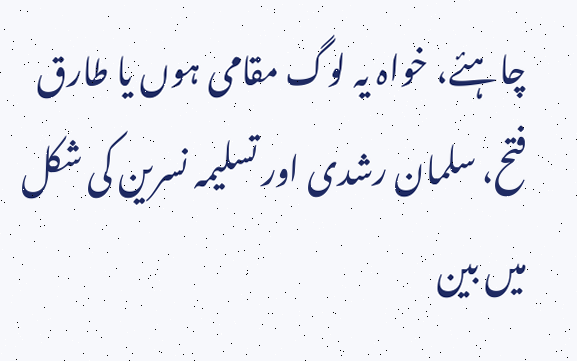چاہئے، خواہ یہ لوگ مقامی ہوں یا طارق فتح، سلمان رشدی اور تسلیمہ نسرین کی شکل میں بین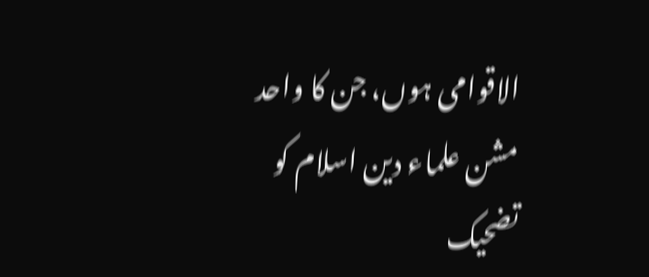الاقوامی ہوں، جن کا واحد مشن علماء دین اسلام کو تضحیک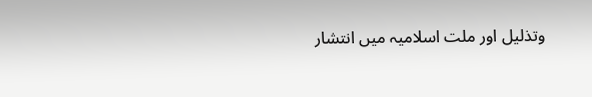وتذلیل اور ملت اسلامیہ میں انتشار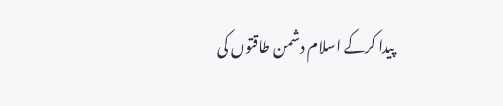پیدا کرکے اسلام دشمن طاقتوں کی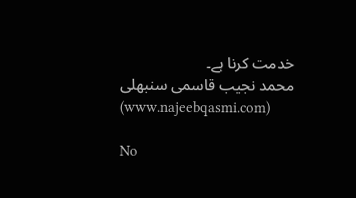خدمت کرنا ہے۔
محمد نجیب قاسمی سنبھلی
(www.najeebqasmi.com)

No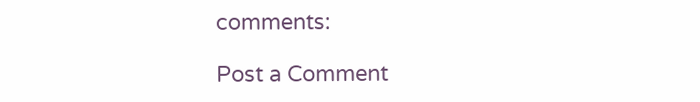comments:

Post a Comment